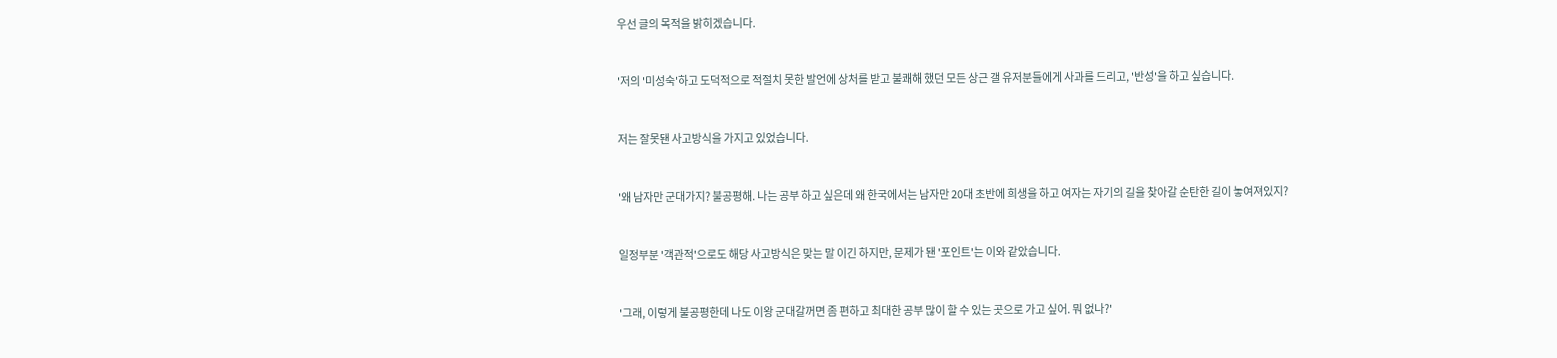우선 글의 목적을 밝히겠습니다.


'저의 '미성숙'하고 도덕적으로 적절치 못한 발언에 상처를 받고 불쾌해 했던 모든 상근 갤 유저분들에게 사과를 드리고, '반성'을 하고 싶습니다.


저는 잘못됀 사고방식을 가지고 있었습니다.


'왜 남자만 군대가지? 불공평해. 나는 공부 하고 싶은데 왜 한국에서는 남자만 20대 초반에 희생을 하고 여자는 자기의 길을 찾아갈 순탄한 길이 놓여져있지?


일정부분 '객관적'으로도 해당 사고방식은 맞는 말 이긴 하지만, 문제가 됀 '포인트'는 이와 같았습니다.


'그래, 이렇게 불공평한데 나도 이왕 군대갈꺼면 좀 편하고 최대한 공부 많이 할 수 있는 곳으로 가고 싶어. 뭐 없나?'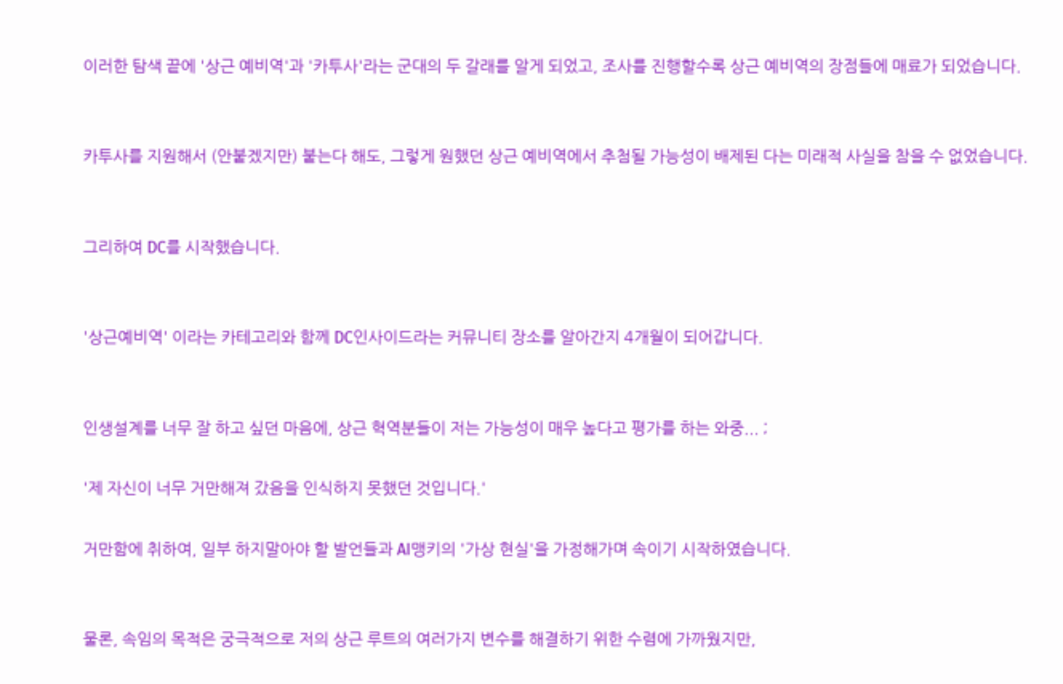이러한 탐색 끝에 '상근 예비역'과 '카투사'라는 군대의 두 갈래를 알게 되었고, 조사를 진행할수록 상근 예비역의 장점들에 매료가 되었습니다.


카투사를 지원해서 (안붙겠지만) 붙는다 해도, 그렇게 원했던 상근 예비역에서 추첨될 가능성이 배제된 다는 미래적 사실을 참을 수 없었습니다.


그리하여 DC를 시작했습니다.


'상근예비역' 이라는 카테고리와 함께 DC인사이드라는 커뮤니티 장소를 알아간지 4개월이 되어갑니다.


인생설계를 너무 잘 하고 싶던 마음에, 상근 혁역분들이 저는 가능성이 매우 높다고 평가를 하는 와중... ;

'제 자신이 너무 거만해져 갔음을 인식하지 못했던 것입니다.'

거만함에 취하여, 일부 하지말아야 할 발언들과 AI맹키의 '가상 현실'을 가정해가며 속이기 시작하였습니다.


물론, 속임의 목적은 궁극적으로 저의 상근 루트의 여러가지 변수를 해결하기 위한 수렴에 가까웠지만,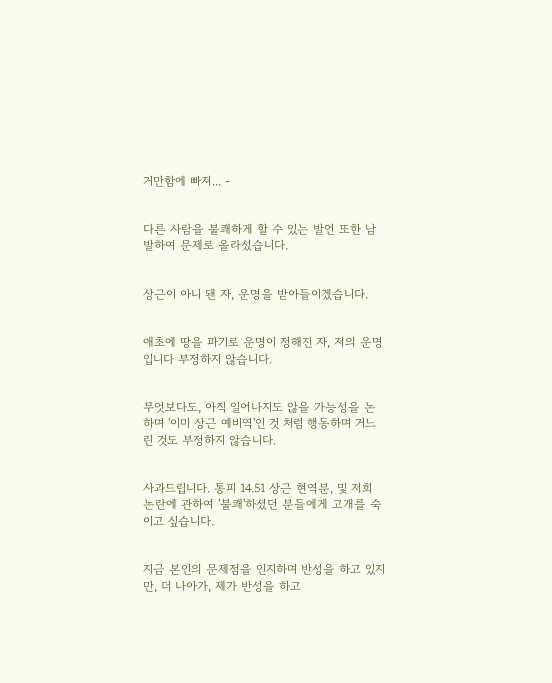거만함에 빠져... -


다른 사람을 불쾌하게 할 수 있는 발언 또한 남발하여 문제로 올라섰습니다.


상근이 아니 됀 자, 운명을 받아들이겠습니다.


애초에 땅을 파기로 운명이 정해진 자, 저의 운명입니다 부정하지 않습니다.


무엇보다도, 아직 일어나지도 않을 가능성을 논하며 '이미 상근 예비역'인 것 처럼 행동하며 거느린 것도 부정하지 않습니다.


사과드립니다. 통피 14.51 상근 현역분, 및 저희 논란에 관하여 '불쾌'하셨던 분들에게 고개를 숙이고 싶습니다.


지금 본인의 문제점을 인지하며 반성을 하고 있지만, 더 나아가, 제가 반성을 하고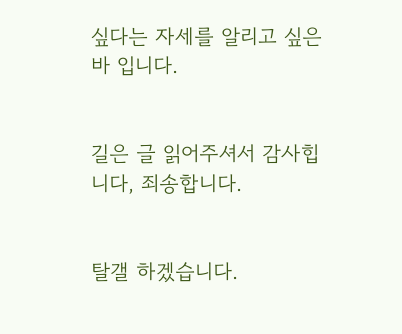싶다는 자세를 알리고 싶은 바 입니다.


길은 글 읽어주셔서 감사힙니다, 죄송합니다.


탈갤 하겠습니다.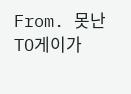From. 못난 TO게이가